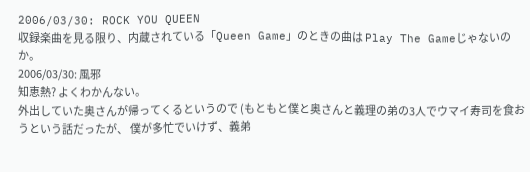2006/03/30: ROCK YOU QUEEN
収録楽曲を見る限り、内蔵されている「Queen Game」のときの曲は Play The Gameじゃないのか。
2006/03/30: 風邪
知恵熱? よくわかんない。
外出していた奥さんが帰ってくるというので (もともと僕と奥さんと義理の弟の3人でウマイ寿司を食おうという話だったが、 僕が多忙でいけず、義弟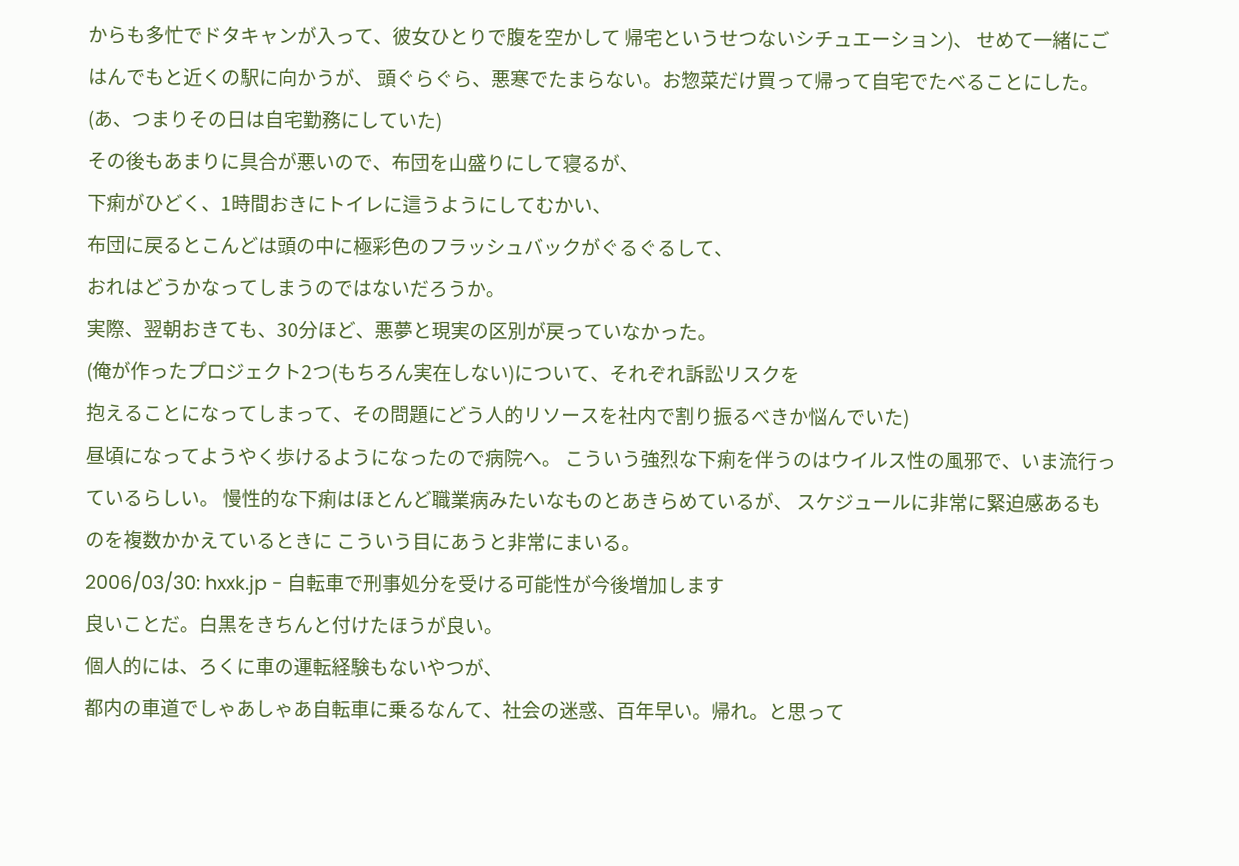からも多忙でドタキャンが入って、彼女ひとりで腹を空かして 帰宅というせつないシチュエーション)、 せめて一緒にごはんでもと近くの駅に向かうが、 頭ぐらぐら、悪寒でたまらない。お惣菜だけ買って帰って自宅でたべることにした。
(あ、つまりその日は自宅勤務にしていた)
その後もあまりに具合が悪いので、布団を山盛りにして寝るが、
下痢がひどく、1時間おきにトイレに這うようにしてむかい、
布団に戻るとこんどは頭の中に極彩色のフラッシュバックがぐるぐるして、
おれはどうかなってしまうのではないだろうか。
実際、翌朝おきても、30分ほど、悪夢と現実の区別が戻っていなかった。
(俺が作ったプロジェクト2つ(もちろん実在しない)について、それぞれ訴訟リスクを
抱えることになってしまって、その問題にどう人的リソースを社内で割り振るべきか悩んでいた)
昼頃になってようやく歩けるようになったので病院へ。 こういう強烈な下痢を伴うのはウイルス性の風邪で、いま流行っているらしい。 慢性的な下痢はほとんど職業病みたいなものとあきらめているが、 スケジュールに非常に緊迫感あるものを複数かかえているときに こういう目にあうと非常にまいる。
2006/03/30: hxxk.jp - 自転車で刑事処分を受ける可能性が今後増加します
良いことだ。白黒をきちんと付けたほうが良い。
個人的には、ろくに車の運転経験もないやつが、
都内の車道でしゃあしゃあ自転車に乗るなんて、社会の迷惑、百年早い。帰れ。と思って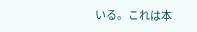いる。これは本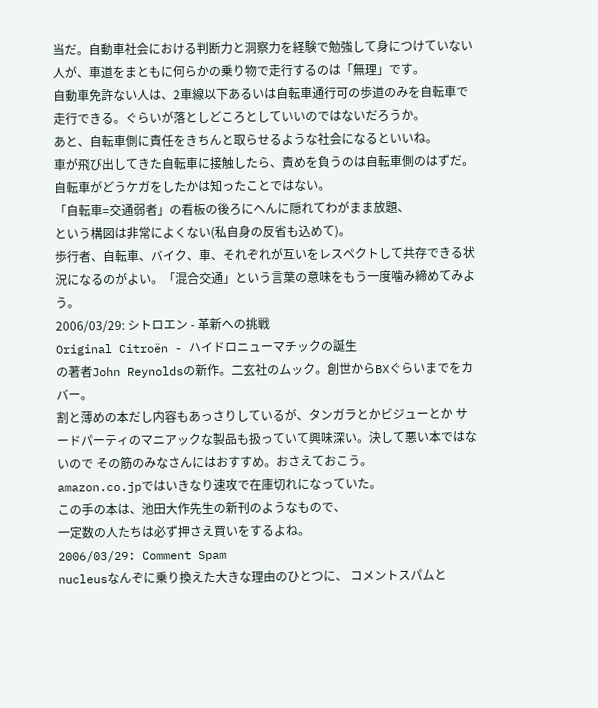当だ。自動車社会における判断力と洞察力を経験で勉強して身につけていない人が、車道をまともに何らかの乗り物で走行するのは「無理」です。
自動車免許ない人は、2車線以下あるいは自転車通行可の歩道のみを自転車で走行できる。ぐらいが落としどころとしていいのではないだろうか。
あと、自転車側に責任をきちんと取らせるような社会になるといいね。
車が飛び出してきた自転車に接触したら、責めを負うのは自転車側のはずだ。
自転車がどうケガをしたかは知ったことではない。
「自転車=交通弱者」の看板の後ろにへんに隠れてわがまま放題、
という構図は非常によくない(私自身の反省も込めて)。
歩行者、自転車、バイク、車、それぞれが互いをレスペクトして共存できる状況になるのがよい。「混合交通」という言葉の意味をもう一度噛み締めてみよう。
2006/03/29: シトロエン - 革新への挑戦
Original Citroën - ハイドロニューマチックの誕生
の著者John Reynoldsの新作。二玄社のムック。創世からBXぐらいまでをカバー。
割と薄めの本だし内容もあっさりしているが、タンガラとかビジューとか サードパーティのマニアックな製品も扱っていて興味深い。決して悪い本ではないので その筋のみなさんにはおすすめ。おさえておこう。
amazon.co.jpではいきなり速攻で在庫切れになっていた。
この手の本は、池田大作先生の新刊のようなもので、
一定数の人たちは必ず押さえ買いをするよね。
2006/03/29: Comment Spam
nucleusなんぞに乗り換えた大きな理由のひとつに、 コメントスパムと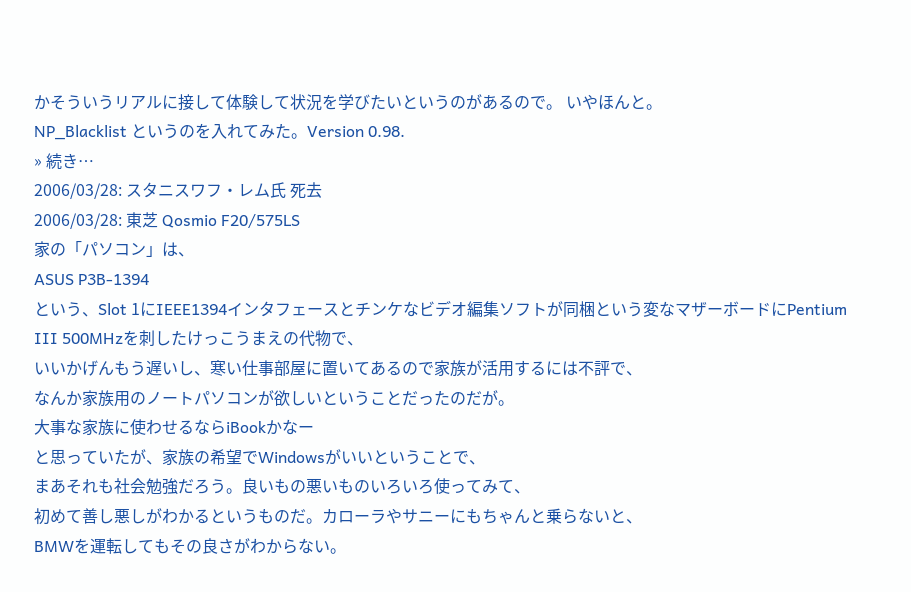かそういうリアルに接して体験して状況を学びたいというのがあるので。 いやほんと。
NP_Blacklist というのを入れてみた。Version 0.98.
» 続き…
2006/03/28: スタニスワフ・レム氏 死去
2006/03/28: 東芝 Qosmio F20/575LS
家の「パソコン」は、
ASUS P3B-1394
という、Slot 1にIEEE1394インタフェースとチンケなビデオ編集ソフトが同梱という変なマザーボードにPentium III 500MHzを刺したけっこうまえの代物で、
いいかげんもう遅いし、寒い仕事部屋に置いてあるので家族が活用するには不評で、
なんか家族用のノートパソコンが欲しいということだったのだが。
大事な家族に使わせるならiBookかなー
と思っていたが、家族の希望でWindowsがいいということで、
まあそれも社会勉強だろう。良いもの悪いものいろいろ使ってみて、
初めて善し悪しがわかるというものだ。カローラやサニーにもちゃんと乗らないと、
BMWを運転してもその良さがわからない。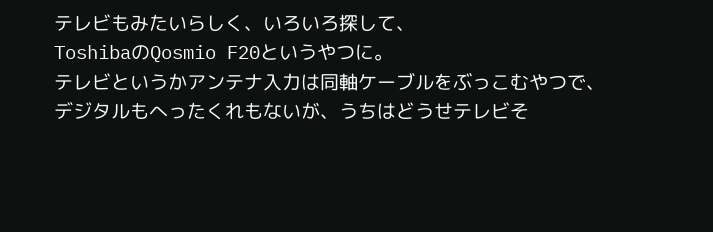テレビもみたいらしく、いろいろ探して、
ToshibaのQosmio F20というやつに。
テレビというかアンテナ入力は同軸ケーブルをぶっこむやつで、
デジタルもへったくれもないが、うちはどうせテレビそ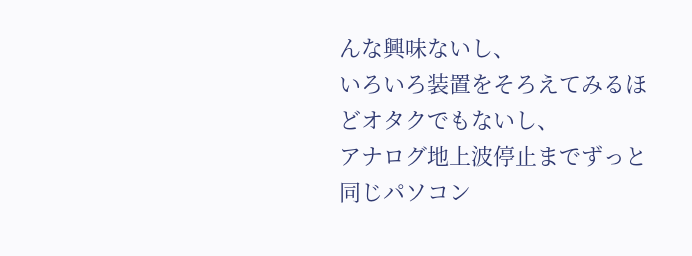んな興味ないし、
いろいろ装置をそろえてみるほどオタクでもないし、
アナログ地上波停止までずっと同じパソコン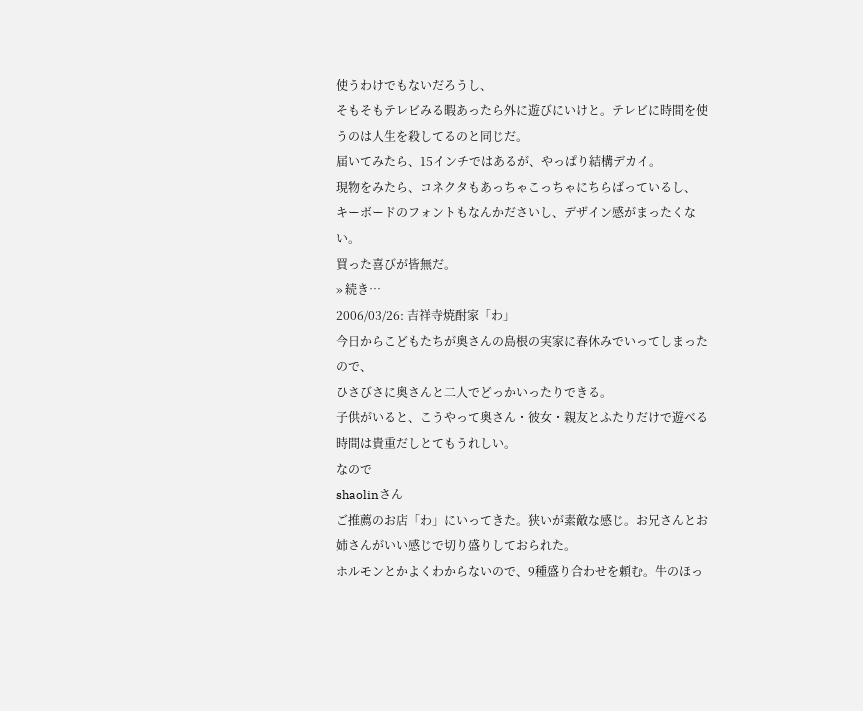使うわけでもないだろうし、
そもそもテレビみる暇あったら外に遊びにいけと。テレビに時間を使うのは人生を殺してるのと同じだ。
届いてみたら、15インチではあるが、やっぱり結構デカイ。
現物をみたら、コネクタもあっちゃこっちゃにちらばっているし、
キーボードのフォントもなんかださいし、デザイン感がまったくない。
買った喜びが皆無だ。
» 続き…
2006/03/26: 吉祥寺焼酎家「わ」
今日からこどもたちが奥さんの島根の実家に春休みでいってしまったので、
ひさびさに奥さんと二人でどっかいったりできる。
子供がいると、こうやって奥さん・彼女・親友とふたりだけで遊べる時間は貴重だしとてもうれしい。
なので
shaolinさん
ご推薦のお店「わ」にいってきた。狭いが素敵な感じ。お兄さんとお姉さんがいい感じで切り盛りしておられた。
ホルモンとかよくわからないので、9種盛り合わせを頼む。牛のほっ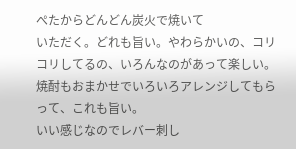ぺたからどんどん炭火で焼いて
いただく。どれも旨い。やわらかいの、コリコリしてるの、いろんなのがあって楽しい。
焼酎もおまかせでいろいろアレンジしてもらって、これも旨い。
いい感じなのでレバー刺し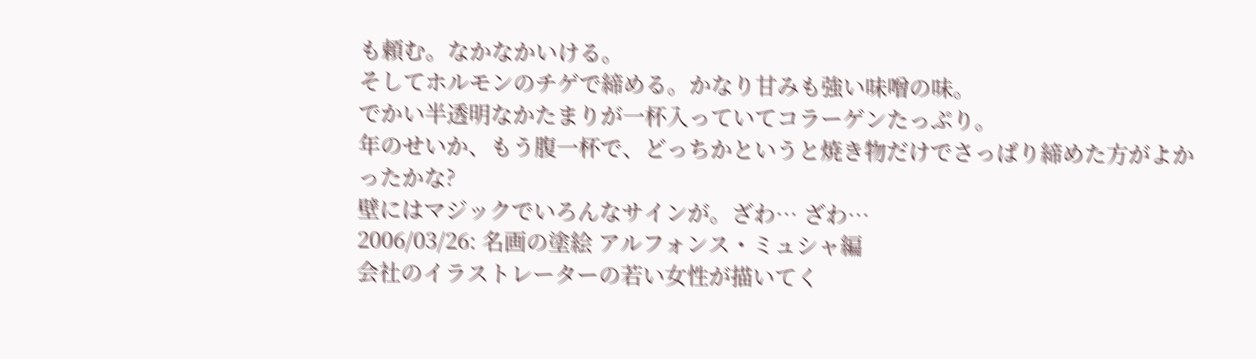も頼む。なかなかいける。
そしてホルモンのチゲで締める。かなり甘みも強い味噌の味。
でかい半透明なかたまりが一杯入っていてコラーゲンたっぷり。
年のせいか、もう腹一杯で、どっちかというと焼き物だけでさっぱり締めた方がよかったかな?
壁にはマジックでいろんなサインが。ざわ… ざわ…
2006/03/26: 名画の塗絵 アルフォンス・ミュシャ編
会社のイラストレーターの若い女性が描いてく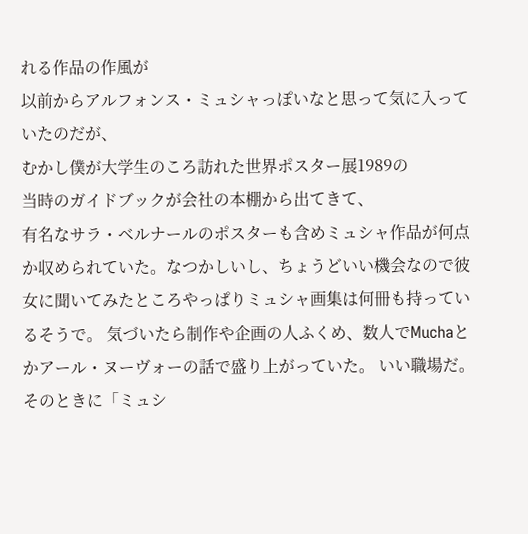れる作品の作風が
以前からアルフォンス・ミュシャっぽいなと思って気に入っていたのだが、
むかし僕が大学生のころ訪れた世界ポスター展1989の
当時のガイドブックが会社の本棚から出てきて、
有名なサラ・ベルナールのポスターも含めミュシャ作品が何点か収められていた。なつかしいし、ちょうどいい機会なので彼女に聞いてみたところやっぱりミュシャ画集は何冊も持っているそうで。 気づいたら制作や企画の人ふくめ、数人でMuchaとかアール・ヌーヴォーの話で盛り上がっていた。 いい職場だ。
そのときに「ミュシ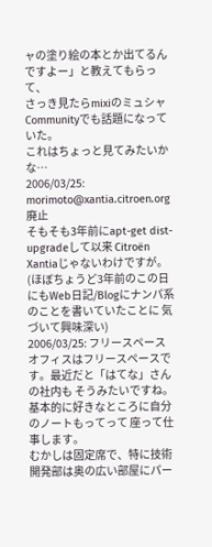ャの塗り絵の本とか出てるんですよー」と教えてもらって、
さっき見たらmixiのミュシャCommunityでも話題になっていた。
これはちょっと見てみたいかな…
2006/03/25: morimoto@xantia.citroen.org廃止
そもそも3年前にapt-get dist-upgradeして以来 Citroën Xantiaじゃないわけですが。
(ほぼちょうど3年前のこの日にもWeb日記/Blogにナンパ系のことを書いていたことに 気づいて興味深い)
2006/03/25: フリースペース
オフィスはフリースペースです。最近だと「はてな」さんの社内も そうみたいですね。基本的に好きなところに自分のノートもってって 座って仕事します。
むかしは固定席で、特に技術開発部は奥の広い部屋にパー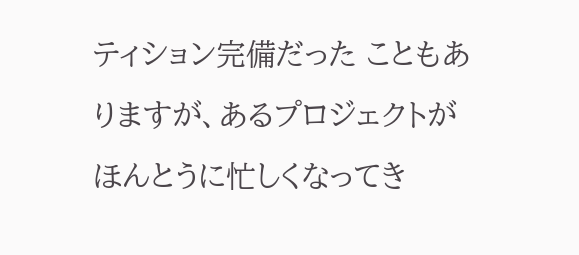ティション完備だった こともありますが、あるプロジェクトがほんとうに忙しくなってき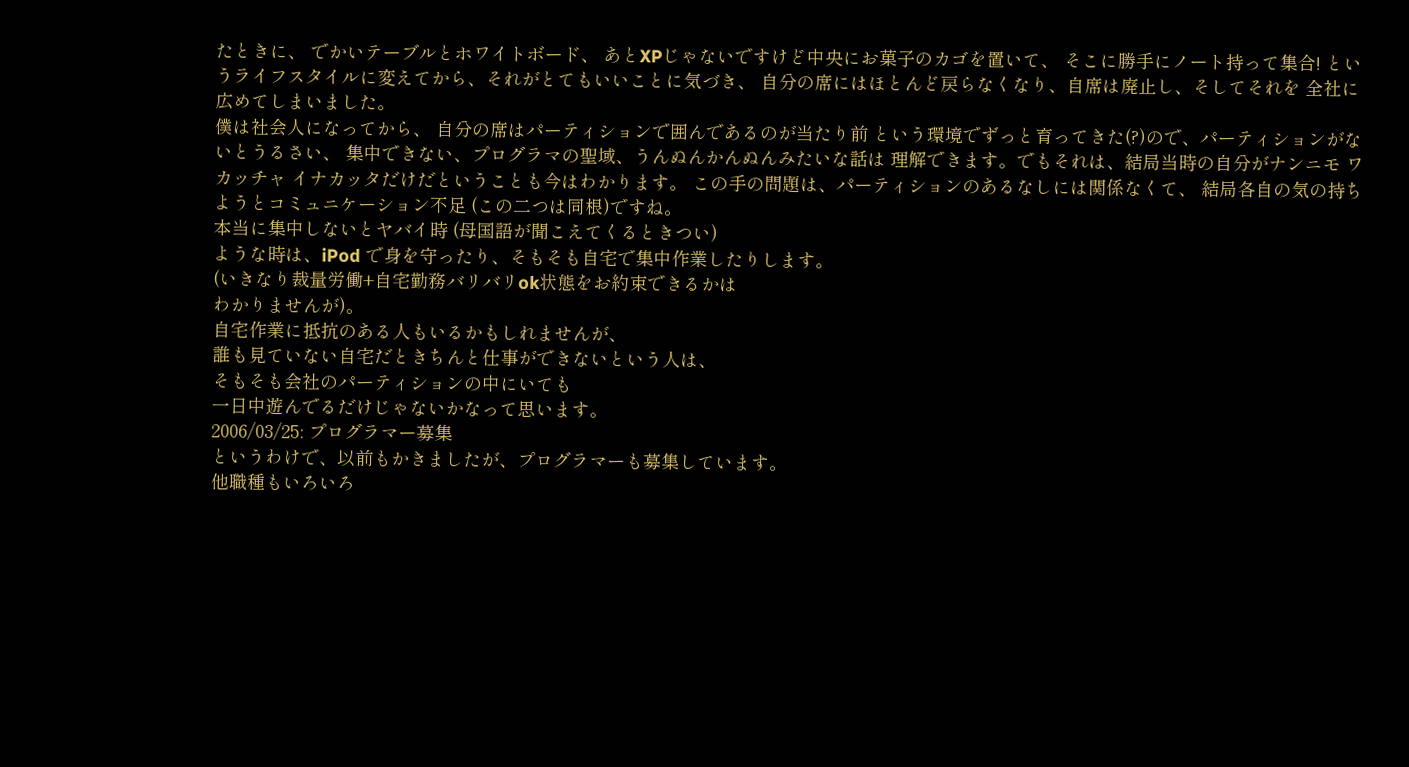たときに、 でかいテーブルとホワイトボード、 あとXPじゃないですけど中央にお菓子のカゴを置いて、 そこに勝手にノート持って集合! というライフスタイルに変えてから、それがとてもいいことに気づき、 自分の席にはほとんど戻らなくなり、自席は廃止し、そしてそれを 全社に広めてしまいました。
僕は社会人になってから、 自分の席はパーティションで囲んであるのが当たり前 という環境でずっと育ってきた(?)ので、パーティションがないとうるさい、 集中できない、プログラマの聖域、うんぬんかんぬんみたいな話は 理解できます。でもそれは、結局当時の自分がナンニモ ワカッチャ イナカッタだけだということも今はわかります。 この手の問題は、パーティションのあるなしには関係なくて、 結局各自の気の持ちようとコミュニケーション不足 (この二つは同根)ですね。
本当に集中しないとヤバイ時 (母国語が聞こえてくるときつい)
ような時は、iPod で身を守ったり、そもそも自宅で集中作業したりします。
(いきなり裁量労働+自宅勤務バリバリok状態をお約束できるかは
わかりませんが)。
自宅作業に抵抗のある人もいるかもしれませんが、
誰も見ていない自宅だときちんと仕事ができないという人は、
そもそも会社のパーティションの中にいても
一日中遊んでるだけじゃないかなって思います。
2006/03/25: プログラマー募集
というわけで、以前もかきましたが、プログラマーも募集しています。
他職種もいろいろ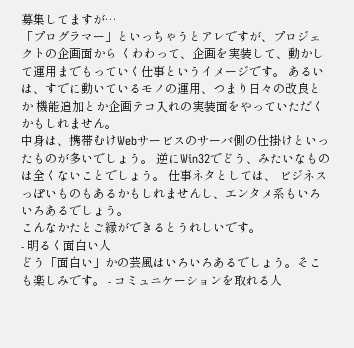募集してますが…
「プログラマー」といっちゃうとアレですが、プロジェクトの企画面から くわわって、企画を実装して、動かして運用までもっていく仕事というイメージです。 あるいは、すでに動いているモノの運用、つまり日々の改良とか 機能追加とか企画テコ入れの実装面をやっていただくかもしれません。
中身は、携帯むけWebサービスのサーバ側の仕掛けといったものが多いでしょう。 逆にWin32でどう、みたいなものは全くないことでしょう。 仕事ネタとしては、 ビジネスっぽいものもあるかもしれませんし、エンタメ系もいろいろあるでしょう。
こんなかたとご縁ができるとうれしいです。
- 明るく面白い人
どう「面白い」かの芸風はいろいろあるでしょう。そこも楽しみです。 - コミュニケーションを取れる人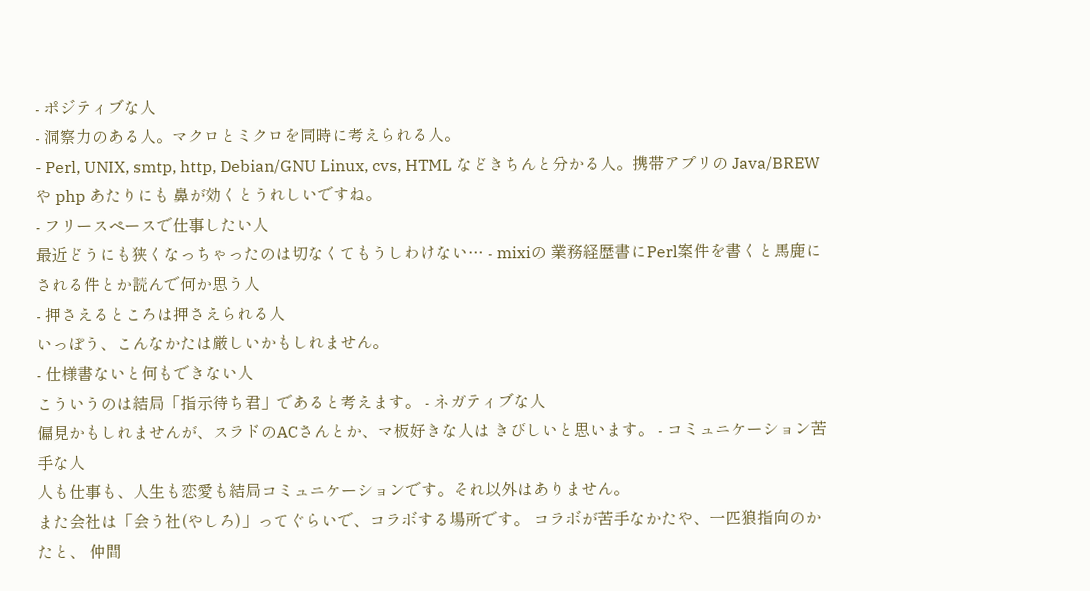- ポジティブな人
- 洞察力のある人。マクロとミクロを同時に考えられる人。
- Perl, UNIX, smtp, http, Debian/GNU Linux, cvs, HTML などきちんと分かる人。携帯アプリの Java/BREW や php あたりにも 鼻が効くとうれしいですね。
- フリースペースで仕事したい人
最近どうにも狭くなっちゃったのは切なくてもうしわけない… - mixiの 業務経歴書にPerl案件を書くと馬鹿にされる件とか読んで何か思う人
- 押さえるところは押さえられる人
いっぽう、こんなかたは厳しいかもしれません。
- 仕様書ないと何もできない人
こういうのは結局「指示待ち君」であると考えます。 - ネガティブな人
偏見かもしれませんが、スラドのACさんとか、マ板好きな人は きびしいと思います。 - コミュニケーション苦手な人
人も仕事も、人生も恋愛も結局コミュニケーションです。それ以外はありません。
また会社は「会う社(やしろ)」ってぐらいで、コラボする場所です。 コラボが苦手なかたや、一匹狼指向のかたと、 仲間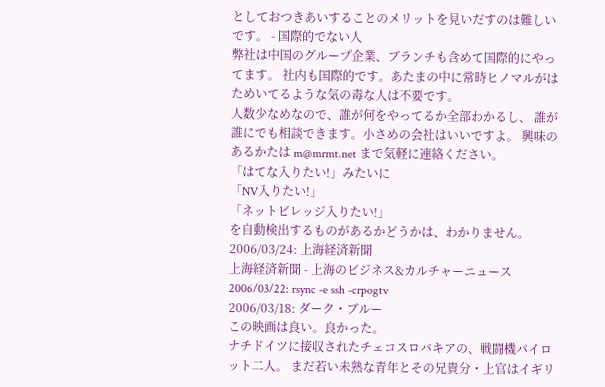としておつきあいすることのメリットを見いだすのは難しいです。 - 国際的でない人
弊社は中国のグループ企業、ブランチも含めて国際的にやってます。 社内も国際的です。あたまの中に常時ヒノマルがはためいてるような気の毒な人は不要です。
人数少なめなので、誰が何をやってるか全部わかるし、 誰が誰にでも相談できます。小さめの会社はいいですよ。 興味のあるかたは m@mrmt.net まで気軽に連絡ください。
「はてな入りたい!」みたいに
「NV入りたい!」
「ネットビレッジ入りたい!」
を自動検出するものがあるかどうかは、わかりません。
2006/03/24: 上海経済新聞
上海経済新聞 - 上海のビジネス&カルチャーニュース
2006/03/22: rsync -e ssh -crpogtv
2006/03/18: ダーク・ブルー
この映画は良い。良かった。
ナチドイツに接収されたチェコスロバキアの、戦闘機パイロット二人。 まだ若い未熟な青年とその兄貴分・上官はイギリ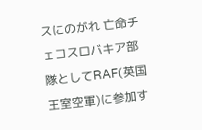スにのがれ 亡命チェコスロバキア部隊としてRAF(英国王室空軍)に参加す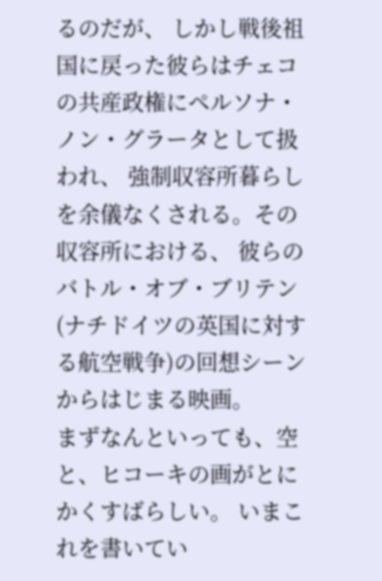るのだが、 しかし戦後祖国に戻った彼らはチェコの共産政権にペルソナ・ノン・グラータとして扱われ、 強制収容所暮らしを余儀なくされる。その収容所における、 彼らのバトル・オブ・ブリテン(ナチドイツの英国に対する航空戦争)の回想シーンからはじまる映画。
まずなんといっても、空と、ヒコーキの画がとにかくすばらしい。 いまこれを書いてい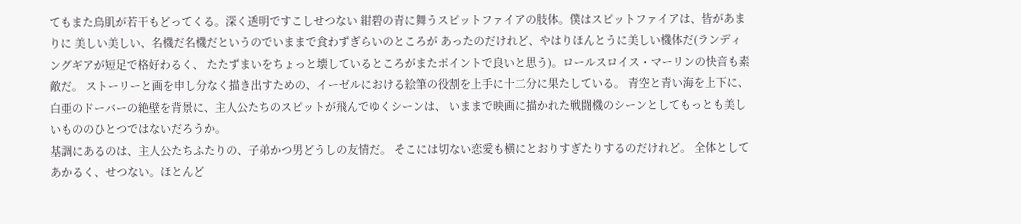てもまた鳥肌が若干もどってくる。深く透明ですこしせつない 紺碧の青に舞うスピットファイアの肢体。僕はスピットファイアは、皆があまりに 美しい美しい、名機だ名機だというのでいままで食わずぎらいのところが あったのだけれど、やはりほんとうに美しい機体だ(ランディングギアが短足で格好わるく、 たたずまいをちょっと壊しているところがまたポイントで良いと思う)。ロールスロイス・マーリンの快音も素敵だ。 ストーリーと画を申し分なく描き出すための、イーゼルにおける絵筆の役割を上手に十二分に果たしている。 青空と青い海を上下に、白亜のドーバーの絶壁を背景に、主人公たちのスピットが飛んでゆくシーンは、 いままで映画に描かれた戦闘機のシーンとしてもっとも美しいもののひとつではないだろうか。
基調にあるのは、主人公たちふたりの、子弟かつ男どうしの友情だ。 そこには切ない恋愛も横にとおりすぎたりするのだけれど。 全体としてあかるく、せつない。ほとんど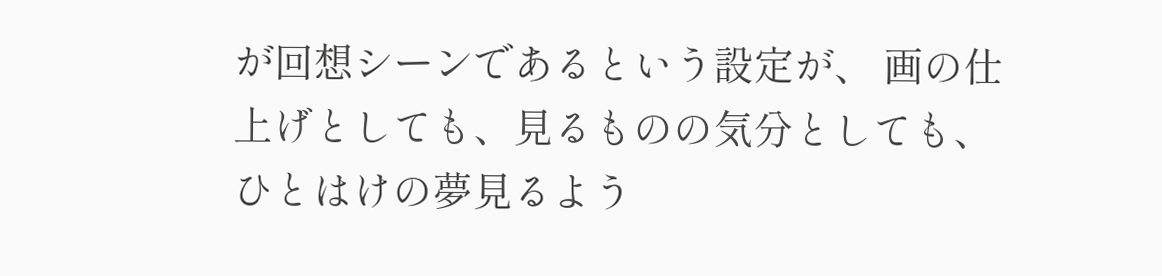が回想シーンであるという設定が、 画の仕上げとしても、見るものの気分としても、ひとはけの夢見るよう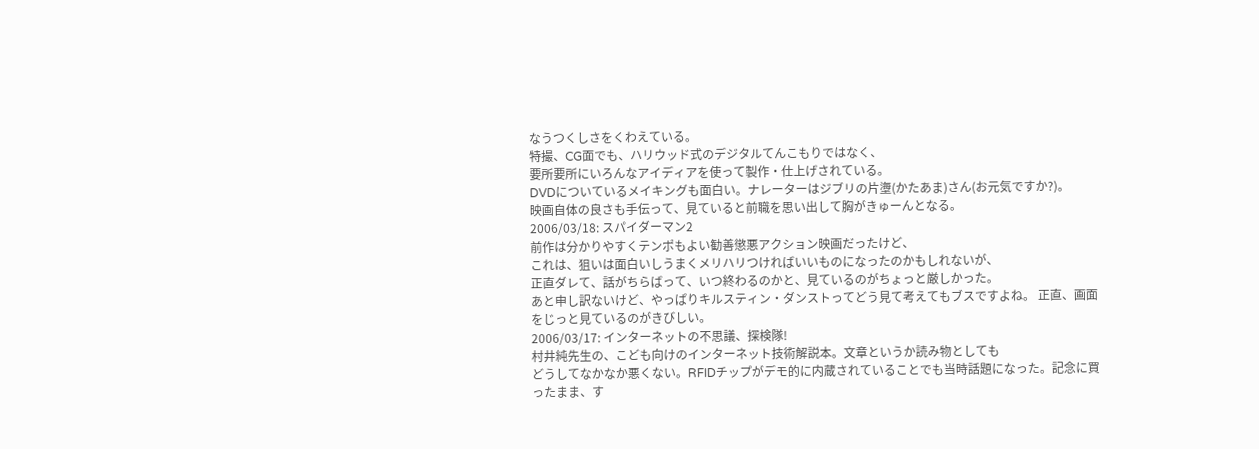なうつくしさをくわえている。
特撮、CG面でも、ハリウッド式のデジタルてんこもりではなく、
要所要所にいろんなアイディアを使って製作・仕上げされている。
DVDについているメイキングも面白い。ナレーターはジブリの片塰(かたあま)さん(お元気ですか?)。
映画自体の良さも手伝って、見ていると前職を思い出して胸がきゅーんとなる。
2006/03/18: スパイダーマン2
前作は分かりやすくテンポもよい勧善懲悪アクション映画だったけど、
これは、狙いは面白いしうまくメリハリつければいいものになったのかもしれないが、
正直ダレて、話がちらばって、いつ終わるのかと、見ているのがちょっと厳しかった。
あと申し訳ないけど、やっぱりキルスティン・ダンストってどう見て考えてもブスですよね。 正直、画面をじっと見ているのがきびしい。
2006/03/17: インターネットの不思議、探検隊!
村井純先生の、こども向けのインターネット技術解説本。文章というか読み物としても
どうしてなかなか悪くない。RFIDチップがデモ的に内蔵されていることでも当時話題になった。記念に買ったまま、す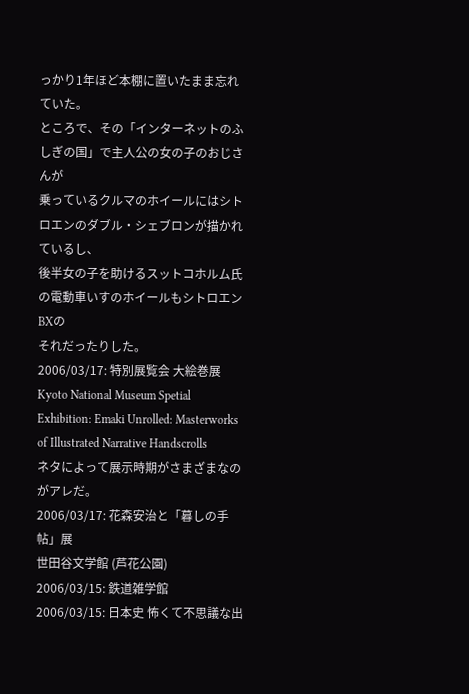っかり1年ほど本棚に置いたまま忘れていた。
ところで、その「インターネットのふしぎの国」で主人公の女の子のおじさんが
乗っているクルマのホイールにはシトロエンのダブル・シェブロンが描かれているし、
後半女の子を助けるスットコホルム氏の電動車いすのホイールもシトロエンBXの
それだったりした。
2006/03/17: 特別展覧会 大絵巻展
Kyoto National Museum Spetial Exhibition: Emaki Unrolled: Masterworks of Illustrated Narrative Handscrolls
ネタによって展示時期がさまざまなのがアレだ。
2006/03/17: 花森安治と「暮しの手帖」展
世田谷文学館 (芦花公園)
2006/03/15: 鉄道雑学館
2006/03/15: 日本史 怖くて不思議な出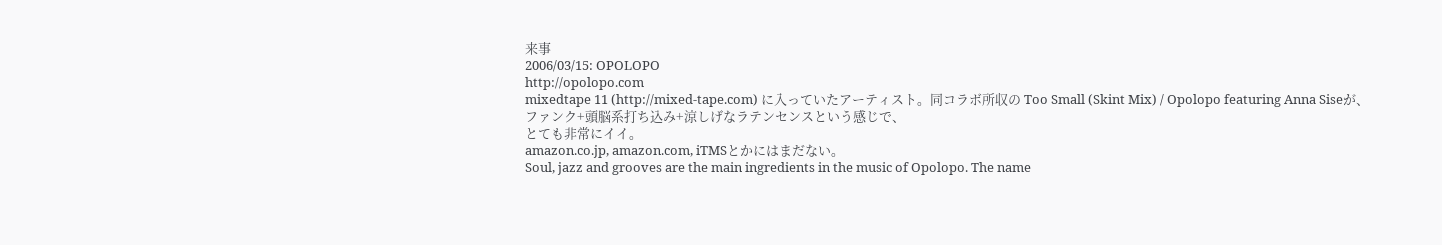来事
2006/03/15: OPOLOPO
http://opolopo.com
mixedtape 11 (http://mixed-tape.com) に入っていたアーティスト。同コラボ所収の Too Small (Skint Mix) / Opolopo featuring Anna Siseが、
ファンク+頭脳系打ち込み+涼しげなラテンセンスという感じで、
とても非常にイイ。
amazon.co.jp, amazon.com, iTMSとかにはまだない。
Soul, jazz and grooves are the main ingredients in the music of Opolopo. The name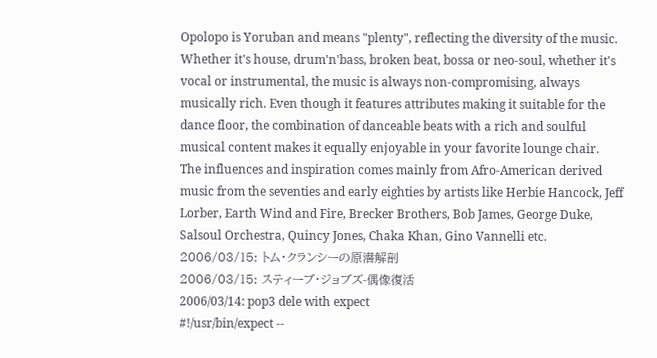Opolopo is Yoruban and means "plenty", reflecting the diversity of the music. Whether it's house, drum'n'bass, broken beat, bossa or neo-soul, whether it's vocal or instrumental, the music is always non-compromising, always musically rich. Even though it features attributes making it suitable for the dance floor, the combination of danceable beats with a rich and soulful musical content makes it equally enjoyable in your favorite lounge chair.
The influences and inspiration comes mainly from Afro-American derived music from the seventies and early eighties by artists like Herbie Hancock, Jeff Lorber, Earth Wind and Fire, Brecker Brothers, Bob James, George Duke, Salsoul Orchestra, Quincy Jones, Chaka Khan, Gino Vannelli etc.
2006/03/15: トム・クランシーの原潜解剖
2006/03/15: スティーブ・ジョブズ-偶像復活
2006/03/14: pop3 dele with expect
#!/usr/bin/expect --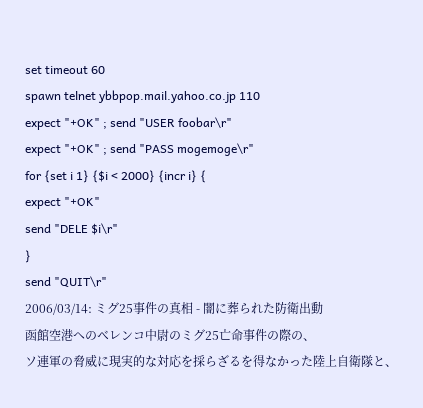set timeout 60
spawn telnet ybbpop.mail.yahoo.co.jp 110
expect "+OK" ; send "USER foobar\r"
expect "+OK" ; send "PASS mogemoge\r"
for {set i 1} {$i < 2000} {incr i} {
expect "+OK"
send "DELE $i\r"
}
send "QUIT\r"
2006/03/14: ミグ25事件の真相 - 闇に葬られた防衛出動
函館空港へのベレンコ中尉のミグ25亡命事件の際の、
ソ連軍の脅威に現実的な対応を採らざるを得なかった陸上自衛隊と、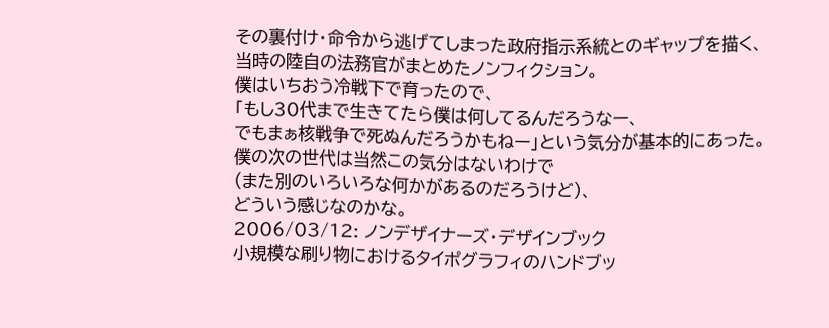その裏付け・命令から逃げてしまった政府指示系統とのギャップを描く、
当時の陸自の法務官がまとめたノンフィクション。
僕はいちおう冷戦下で育ったので、
「もし30代まで生きてたら僕は何してるんだろうなー、
でもまぁ核戦争で死ぬんだろうかもねー」という気分が基本的にあった。
僕の次の世代は当然この気分はないわけで
(また別のいろいろな何かがあるのだろうけど)、
どういう感じなのかな。
2006/03/12: ノンデザイナーズ・デザインブック
小規模な刷り物におけるタイポグラフィのハンドブッ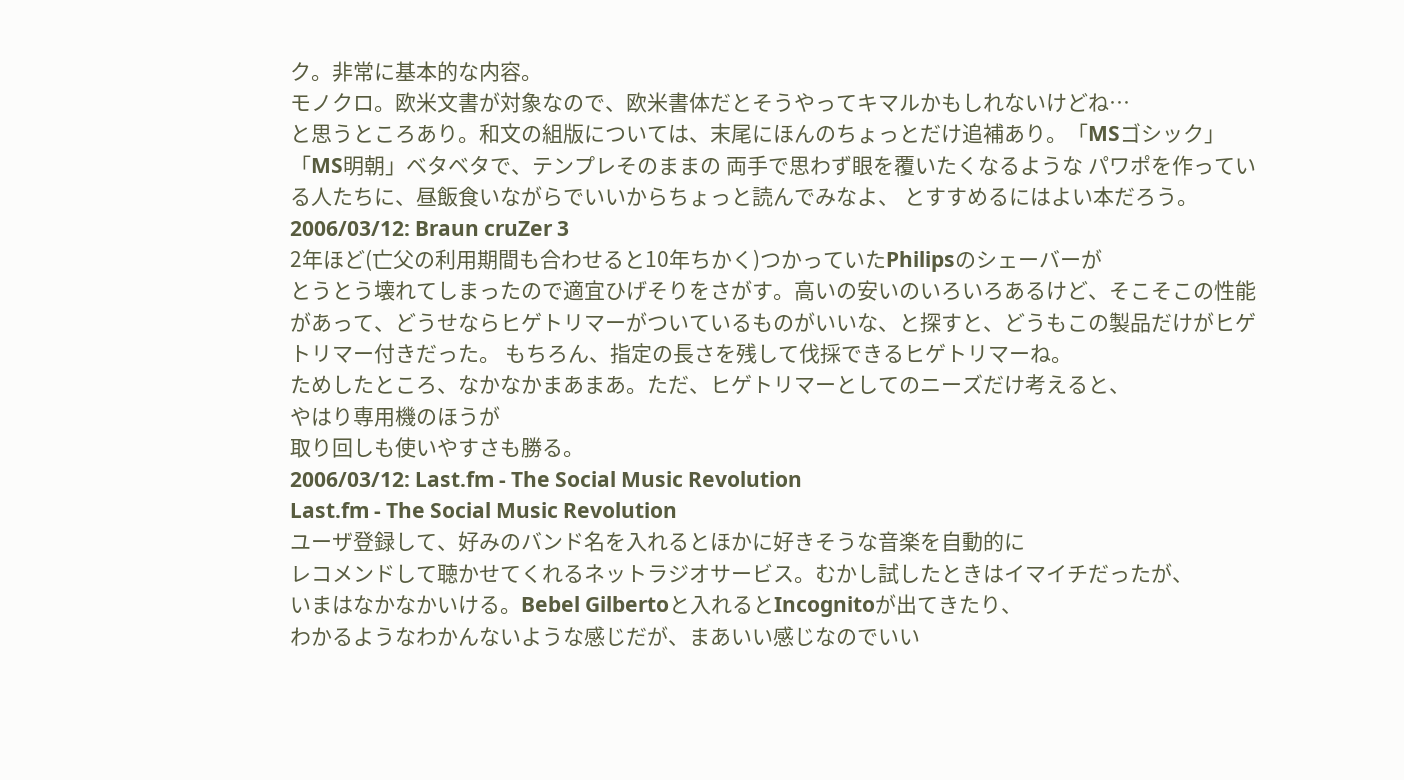ク。非常に基本的な内容。
モノクロ。欧米文書が対象なので、欧米書体だとそうやってキマルかもしれないけどね…
と思うところあり。和文の組版については、末尾にほんのちょっとだけ追補あり。「MSゴシック」「MS明朝」ベタベタで、テンプレそのままの 両手で思わず眼を覆いたくなるような パワポを作っている人たちに、昼飯食いながらでいいからちょっと読んでみなよ、 とすすめるにはよい本だろう。
2006/03/12: Braun cruZer 3
2年ほど(亡父の利用期間も合わせると10年ちかく)つかっていたPhilipsのシェーバーが
とうとう壊れてしまったので適宜ひげそりをさがす。高いの安いのいろいろあるけど、そこそこの性能があって、どうせならヒゲトリマーがついているものがいいな、と探すと、どうもこの製品だけがヒゲトリマー付きだった。 もちろん、指定の長さを残して伐採できるヒゲトリマーね。
ためしたところ、なかなかまあまあ。ただ、ヒゲトリマーとしてのニーズだけ考えると、
やはり専用機のほうが
取り回しも使いやすさも勝る。
2006/03/12: Last.fm - The Social Music Revolution
Last.fm - The Social Music Revolution
ユーザ登録して、好みのバンド名を入れるとほかに好きそうな音楽を自動的に
レコメンドして聴かせてくれるネットラジオサービス。むかし試したときはイマイチだったが、
いまはなかなかいける。Bebel Gilbertoと入れるとIncognitoが出てきたり、
わかるようなわかんないような感じだが、まあいい感じなのでいい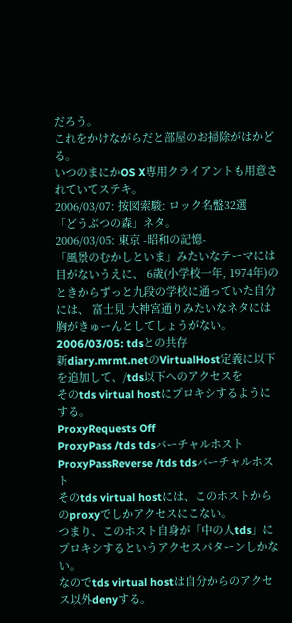だろう。
これをかけながらだと部屋のお掃除がはかどる。
いつのまにかOS X専用クライアントも用意されていてステキ。
2006/03/07: 按図索駿: ロック名盤32選
「どうぶつの森」ネタ。
2006/03/05: 東京 -昭和の記憶-
「風景のむかしといま」みたいなテーマには目がないうえに、 6歳(小学校一年, 1974年)のときからずっと九段の学校に通っていた自分には、 富士見 大神宮通りみたいなネタには胸がきゅーんとしてしょうがない。
2006/03/05: tdsとの共存
新diary.mrmt.netのVirtualHost定義に以下を追加して、/tds以下へのアクセスを
そのtds virtual hostにプロキシするようにする。
ProxyRequests Off
ProxyPass /tds tdsバーチャルホスト
ProxyPassReverse /tds tdsバーチャルホスト
そのtds virtual hostには、このホストからのproxyでしかアクセスにこない。
つまり、このホスト自身が「中の人tds」にプロキシするというアクセスパターンしかない。
なのでtds virtual hostは自分からのアクセス以外denyする。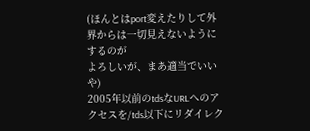(ほんとはport変えたりして外界からは一切見えないようにするのが
よろしいが、まあ適当でいいや)
2005年以前のtdsなURLへのアクセスを/tds以下にリダイレク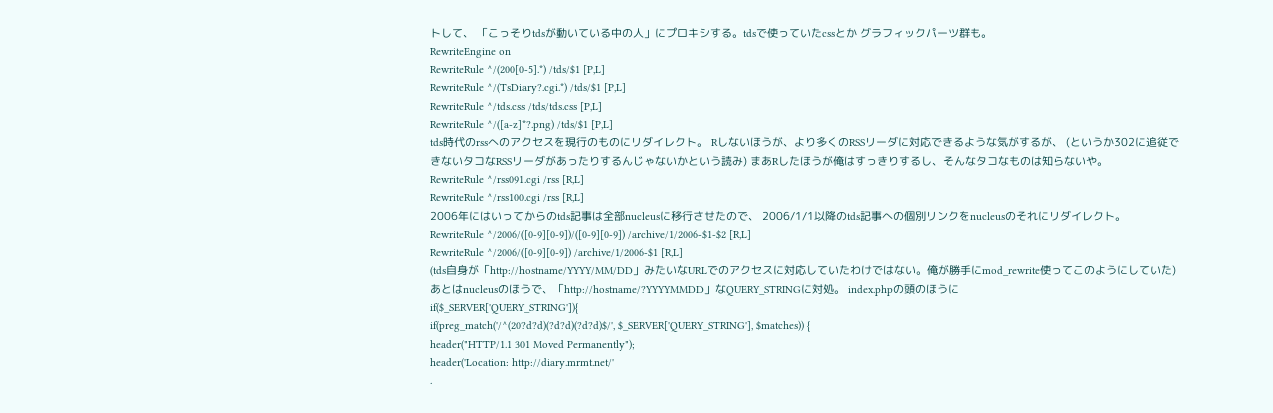トして、 「こっそりtdsが動いている中の人」にプロキシする。tdsで使っていたcssとか グラフィックパーツ群も。
RewriteEngine on
RewriteRule ^/(200[0-5].*) /tds/$1 [P,L]
RewriteRule ^/(TsDiary?.cgi.*) /tds/$1 [P,L]
RewriteRule ^/tds.css /tds/tds.css [P,L]
RewriteRule ^/([a-z]*?.png) /tds/$1 [P,L]
tds時代のrssへのアクセスを現行のものにリダイレクト。 Rしないほうが、より多くのRSSリーダに対応できるような気がするが、 (というか302に追従できないタコなRSSリーダがあったりするんじゃないかという読み) まあRしたほうが俺はすっきりするし、そんなタコなものは知らないや。
RewriteRule ^/rss091.cgi /rss [R,L]
RewriteRule ^/rss100.cgi /rss [R,L]
2006年にはいってからのtds記事は全部nucleusに移行させたので、 2006/1/1以降のtds記事への個別リンクをnucleusのそれにリダイレクト。
RewriteRule ^/2006/([0-9][0-9])/([0-9][0-9]) /archive/1/2006-$1-$2 [R,L]
RewriteRule ^/2006/([0-9][0-9]) /archive/1/2006-$1 [R,L]
(tds自身が「http://hostname/YYYY/MM/DD」みたいなURLでのアクセスに対応していたわけではない。俺が勝手にmod_rewrite使ってこのようにしていた)
あとはnucleusのほうで、「http://hostname/?YYYYMMDD」なQUERY_STRINGに対処。 index.phpの頭のほうに
if($_SERVER['QUERY_STRING']){
if(preg_match('/^(20?d?d)(?d?d)(?d?d)$/', $_SERVER['QUERY_STRING'], $matches)) {
header("HTTP/1.1 301 Moved Permanently");
header('Location: http://diary.mrmt.net/'
.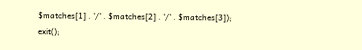$matches[1] . '/' . $matches[2] . '/' . $matches[3]);
exit();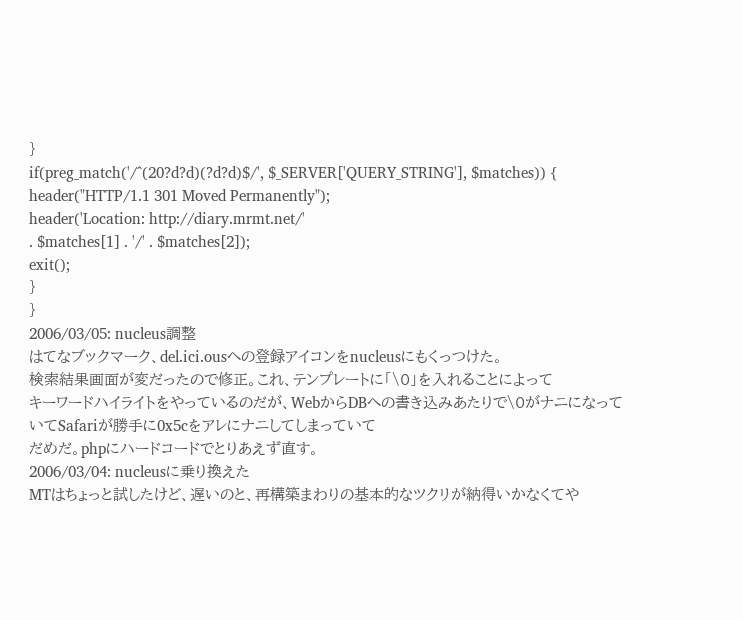}
if(preg_match('/^(20?d?d)(?d?d)$/', $_SERVER['QUERY_STRING'], $matches)) {
header("HTTP/1.1 301 Moved Permanently");
header('Location: http://diary.mrmt.net/'
. $matches[1] . '/' . $matches[2]);
exit();
}
}
2006/03/05: nucleus調整
はてなブックマーク、del.ici.ousへの登録アイコンをnucleusにもくっつけた。
検索結果画面が変だったので修正。これ、テンプレートに「\0」を入れることによって
キーワードハイライトをやっているのだが、WebからDBへの書き込みあたりで\0がナニになっていてSafariが勝手に0x5cをアレにナニしてしまっていて
だめだ。phpにハードコードでとりあえず直す。
2006/03/04: nucleusに乗り換えた
MTはちょっと試したけど、遅いのと、再構築まわりの基本的なツクリが納得いかなくてや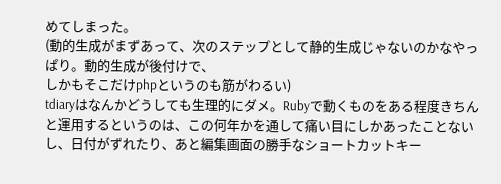めてしまった。
(動的生成がまずあって、次のステップとして静的生成じゃないのかなやっぱり。動的生成が後付けで、
しかもそこだけphpというのも筋がわるい)
tdiaryはなんかどうしても生理的にダメ。Rubyで動くものをある程度きちんと運用するというのは、この何年かを通して痛い目にしかあったことないし、日付がずれたり、あと編集画面の勝手なショートカットキー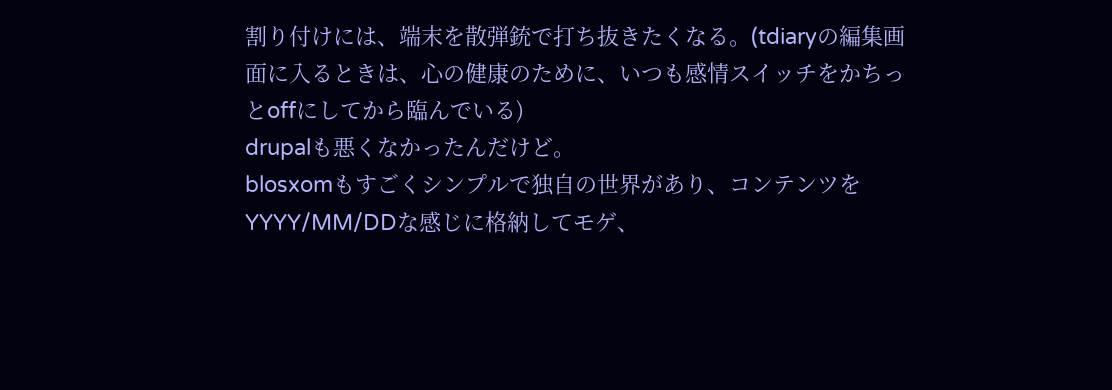割り付けには、端末を散弾銃で打ち抜きたくなる。(tdiaryの編集画面に入るときは、心の健康のために、いつも感情スイッチをかちっとoffにしてから臨んでいる)
drupalも悪くなかったんだけど。
blosxomもすごくシンプルで独自の世界があり、コンテンツをYYYY/MM/DDな感じに格納してモゲ、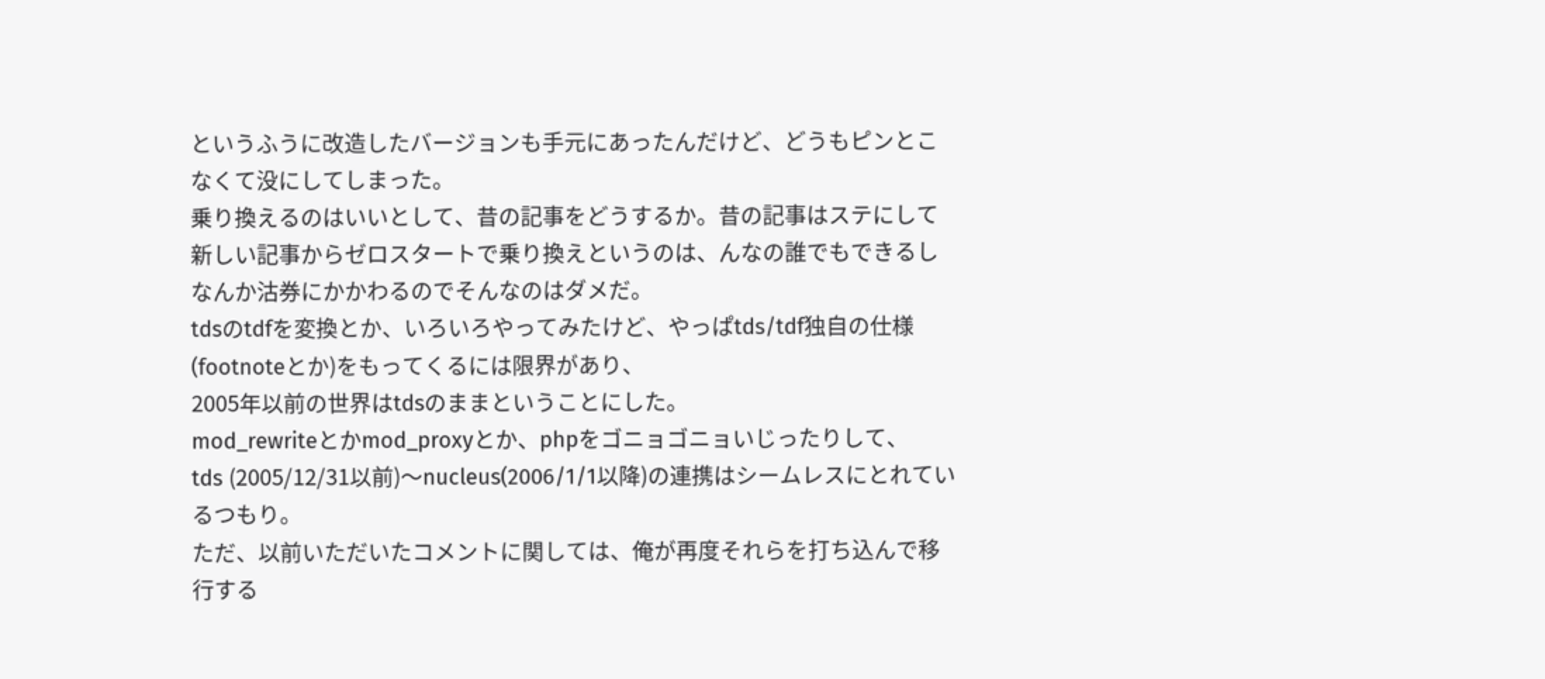というふうに改造したバージョンも手元にあったんだけど、どうもピンとこなくて没にしてしまった。
乗り換えるのはいいとして、昔の記事をどうするか。昔の記事はステにして新しい記事からゼロスタートで乗り換えというのは、んなの誰でもできるし
なんか沽券にかかわるのでそんなのはダメだ。
tdsのtdfを変換とか、いろいろやってみたけど、やっぱtds/tdf独自の仕様(footnoteとか)をもってくるには限界があり、
2005年以前の世界はtdsのままということにした。
mod_rewriteとかmod_proxyとか、phpをゴニョゴニョいじったりして、
tds (2005/12/31以前)〜nucleus(2006/1/1以降)の連携はシームレスにとれているつもり。
ただ、以前いただいたコメントに関しては、俺が再度それらを打ち込んで移行する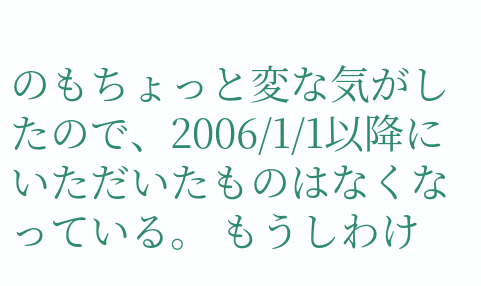のもちょっと変な気がしたので、2006/1/1以降にいただいたものはなくなっている。 もうしわけ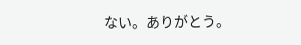ない。ありがとう。